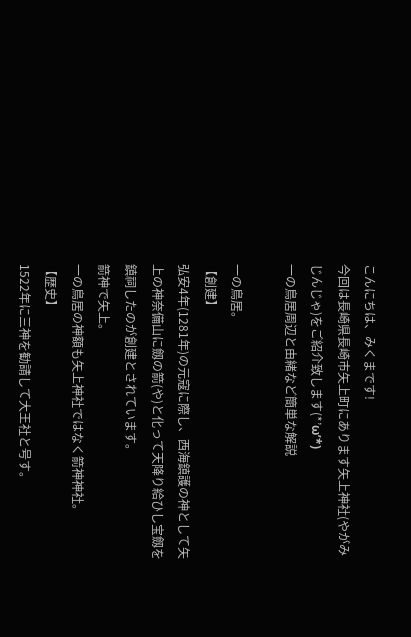こんにちは、みくまです!
今回は長崎県長崎市矢上町にあります矢上神社(やがみじんじゃ)をご紹介致します(*’ω’*)
一の鳥居周辺と由緒など簡単な解説

一の鳥居。
【創建】
弘安4年(1281年)の元寇に際し、西海鎮護の神として矢上の神奈備山に劔の箭(や)と化って天降り給ひし宝劔を鎮祠したのが創建とされています。
箭神で矢上。
一の鳥居の神額も矢上神社ではなく箭神神社。
【歴史】
1522年に三神を勧請して大王社と号す。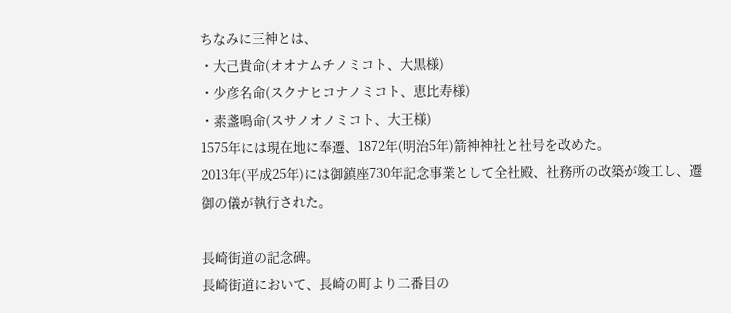ちなみに三神とは、
・大己貴命(オオナムチノミコト、大黒様)
・少彦名命(スクナヒコナノミコト、恵比寿様)
・素盞鳴命(スサノオノミコト、大王様)
1575年には現在地に奉遷、1872年(明治5年)箭神神社と社号を改めた。
2013年(平成25年)には御鎮座730年記念事業として全社殿、社務所の改築が竣工し、遷御の儀が執行された。

長崎街道の記念碑。
長崎街道において、長崎の町より二番目の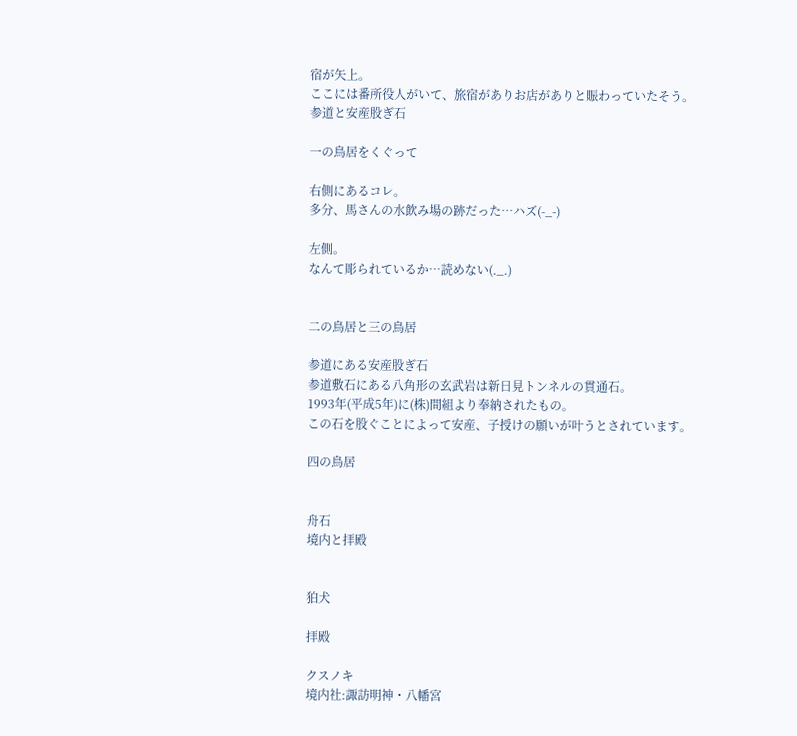宿が矢上。
ここには番所役人がいて、旅宿がありお店がありと賑わっていたそう。
参道と安産股ぎ石

一の鳥居をくぐって

右側にあるコレ。
多分、馬さんの水飲み場の跡だった…ハズ(-_-)

左側。
なんて彫られているか…読めない(._.)


二の鳥居と三の鳥居

参道にある安産股ぎ石
参道敷石にある八角形の玄武岩は新日見トンネルの貫通石。
1993年(平成5年)に(株)間組より奉納されたもの。
この石を股ぐことによって安産、子授けの願いが叶うとされています。

四の鳥居


舟石
境内と拝殿


狛犬

拝殿

クスノキ
境内社:諏訪明神・八幡宮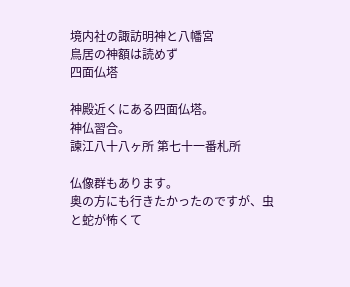境内社の諏訪明神と八幡宮
鳥居の神額は読めず
四面仏塔

神殿近くにある四面仏塔。
神仏習合。
諫江八十八ヶ所 第七十一番札所

仏像群もあります。
奥の方にも行きたかったのですが、虫と蛇が怖くて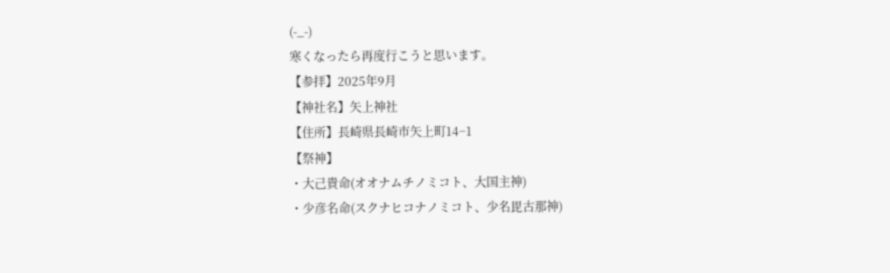(-_-)
寒くなったら再度行こうと思います。
【参拝】2025年9月
【神社名】矢上神社
【住所】長崎県長崎市矢上町14−1
【祭神】
・大己貴命(オオナムチノミコト、大国主神)
・少彦名命(スクナヒコナノミコト、少名毘古那神)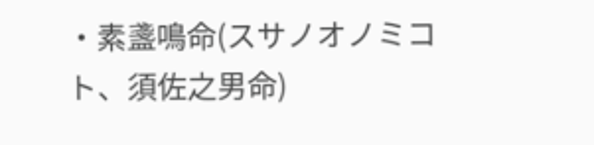・素盞鳴命(スサノオノミコト、須佐之男命)